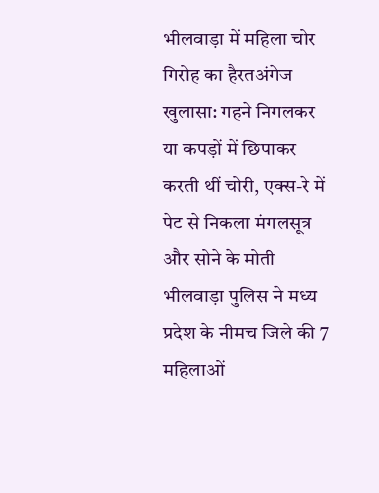भीलवाड़ा में महिला चोर गिरोह का हैरतअंगेज खुलासा: गहने निगलकर या कपड़ों में छिपाकर करती थीं चोरी, एक्स-रे में पेट से निकला मंगलसूत्र और सोने के मोती
भीलवाड़ा पुलिस ने मध्य प्रदेश के नीमच जिले की 7 महिलाओं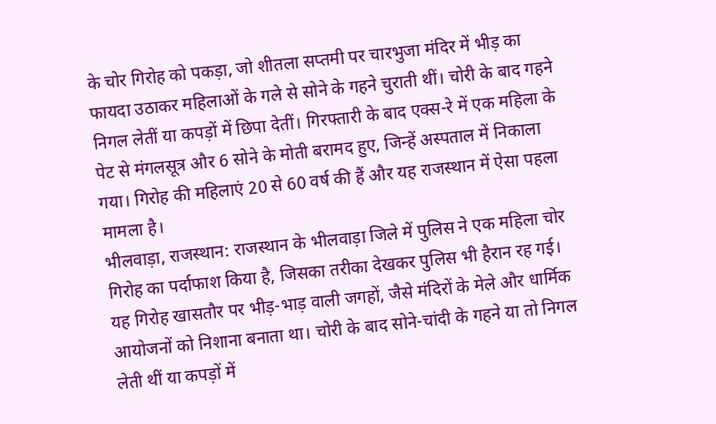के चोर गिरोह को पकड़ा, जो शीतला सप्तमी पर चारभुजा मंदिर में भीड़ का फायदा उठाकर महिलाओं के गले से सोने के गहने चुराती थीं। चोरी के बाद गहने निगल लेतीं या कपड़ों में छिपा देतीं। गिरफ्तारी के बाद एक्स-रे में एक महिला के पेट से मंगलसूत्र और 6 सोने के मोती बरामद हुए, जिन्हें अस्पताल में निकाला गया। गिरोह की महिलाएं 20 से 60 वर्ष की हैं और यह राजस्थान में ऐसा पहला मामला है।
भीलवाड़ा, राजस्थान: राजस्थान के भीलवाड़ा जिले में पुलिस ने एक महिला चोर गिरोह का पर्दाफाश किया है, जिसका तरीका देखकर पुलिस भी हैरान रह गई। यह गिरोह खासतौर पर भीड़-भाड़ वाली जगहों, जैसे मंदिरों के मेले और धार्मिक आयोजनों को निशाना बनाता था। चोरी के बाद सोने-चांदी के गहने या तो निगल लेती थीं या कपड़ों में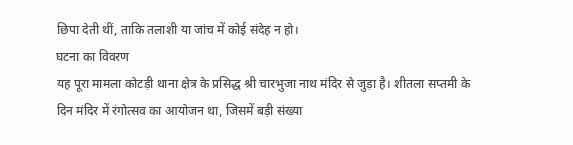छिपा देती थीं, ताकि तलाशी या जांच में कोई संदेह न हो।
घटना का विवरण
यह पूरा मामला कोटड़ी थाना क्षेत्र के प्रसिद्ध श्री चारभुजा नाथ मंदिर से जुड़ा है। शीतला सप्तमी के दिन मंदिर में रंगोत्सव का आयोजन था, जिसमें बड़ी संख्या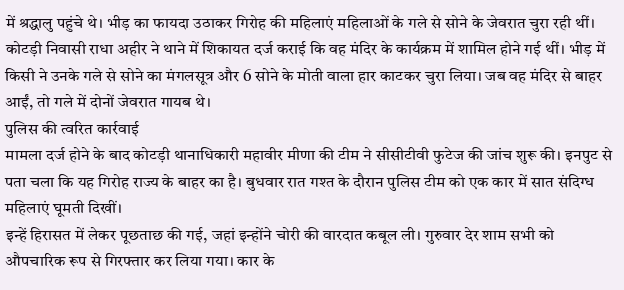में श्रद्धालु पहुंचे थे। भीड़ का फायदा उठाकर गिरोह की महिलाएं महिलाओं के गले से सोने के जेवरात चुरा रही थीं।
कोटड़ी निवासी राधा अहीर ने थाने में शिकायत दर्ज कराई कि वह मंदिर के कार्यक्रम में शामिल होने गई थीं। भीड़ में किसी ने उनके गले से सोने का मंगलसूत्र और 6 सोने के मोती वाला हार काटकर चुरा लिया। जब वह मंदिर से बाहर आईं, तो गले में दोनों जेवरात गायब थे।
पुलिस की त्वरित कार्रवाई
मामला दर्ज होने के बाद कोटड़ी थानाधिकारी महावीर मीणा की टीम ने सीसीटीवी फुटेज की जांच शुरू की। इनपुट से पता चला कि यह गिरोह राज्य के बाहर का है। बुधवार रात गश्त के दौरान पुलिस टीम को एक कार में सात संदिग्ध महिलाएं घूमती दिखीं।
इन्हें हिरासत में लेकर पूछताछ की गई, जहां इन्होंने चोरी की वारदात कबूल ली। गुरुवार देर शाम सभी को औपचारिक रूप से गिरफ्तार कर लिया गया। कार के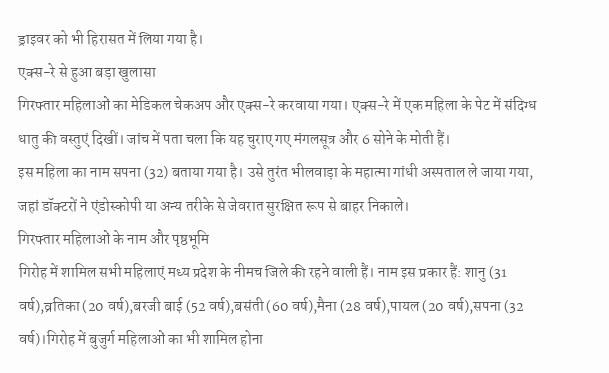ड्राइवर को भी हिरासत में लिया गया है।
एक्स-रे से हुआ बड़ा खुलासा
गिरफ्तार महिलाओं का मेडिकल चेकअप और एक्स-रे करवाया गया। एक्स-रे में एक महिला के पेट में संदिग्ध धातु की वस्तुएं दिखीं। जांच में पता चला कि यह चुराए गए मंगलसूत्र और 6 सोने के मोती हैं।
इस महिला का नाम सपना (32) बताया गया है। उसे तुरंत भीलवाड़ा के महात्मा गांधी अस्पताल ले जाया गया, जहां डॉक्टरों ने एंडोस्कोपी या अन्य तरीके से जेवरात सुरक्षित रूप से बाहर निकाले।
गिरफ्तार महिलाओं के नाम और पृष्ठभूमि
गिरोह में शामिल सभी महिलाएं मध्य प्रदेश के नीमच जिले की रहने वाली हैं। नाम इस प्रकार हैं: शानु (31 वर्ष),व्रतिका (20 वर्ष),बरजी बाई (52 वर्ष),बसंती (60 वर्ष),मैना (28 वर्ष),पायल (20 वर्ष),सपना (32 वर्ष)।गिरोह में बुजुर्ग महिलाओं का भी शामिल होना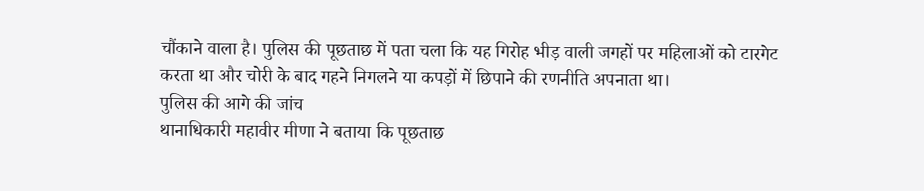चौंकाने वाला है। पुलिस की पूछताछ में पता चला कि यह गिरोह भीड़ वाली जगहों पर महिलाओं को टारगेट करता था और चोरी के बाद गहने निगलने या कपड़ों में छिपाने की रणनीति अपनाता था।
पुलिस की आगे की जांच
थानाधिकारी महावीर मीणा ने बताया कि पूछताछ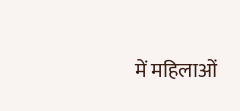में महिलाओं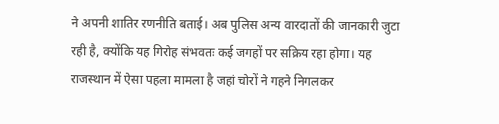ने अपनी शातिर रणनीति बताई। अब पुलिस अन्य वारदातों की जानकारी जुटा रही है, क्योंकि यह गिरोह संभवतः कई जगहों पर सक्रिय रहा होगा। यह राजस्थान में ऐसा पहला मामला है जहां चोरों ने गहने निगलकर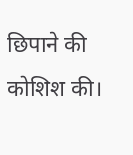छिपाने की कोशिश की।